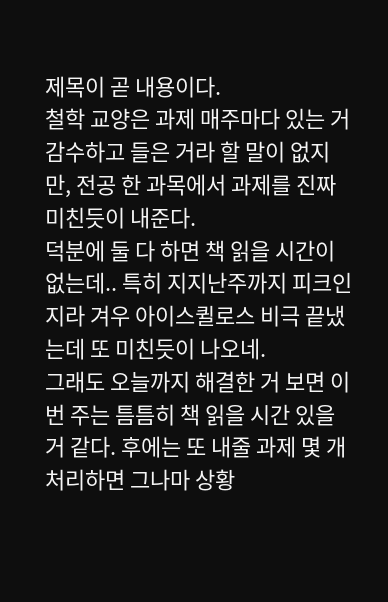제목이 곧 내용이다.
철학 교양은 과제 매주마다 있는 거 감수하고 들은 거라 할 말이 없지만, 전공 한 과목에서 과제를 진짜 미친듯이 내준다.
덕분에 둘 다 하면 책 읽을 시간이 없는데.. 특히 지지난주까지 피크인지라 겨우 아이스퀼로스 비극 끝냈는데 또 미친듯이 나오네.
그래도 오늘까지 해결한 거 보면 이번 주는 틈틈히 책 읽을 시간 있을 거 같다. 후에는 또 내줄 과제 몇 개 처리하면 그나마 상황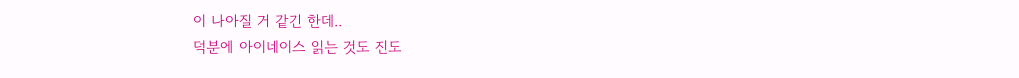이 나아질 거 같긴 한데..
덕분에 아이네이스 읽는 것도 진도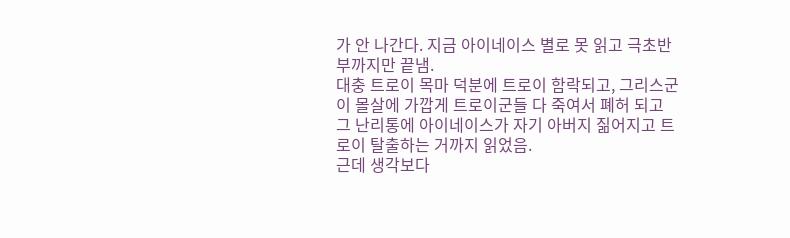가 안 나간다. 지금 아이네이스 별로 못 읽고 극초반부까지만 끝냄.
대충 트로이 목마 덕분에 트로이 함락되고, 그리스군이 몰살에 가깝게 트로이군들 다 죽여서 폐허 되고
그 난리통에 아이네이스가 자기 아버지 짊어지고 트로이 탈출하는 거까지 읽었음.
근데 생각보다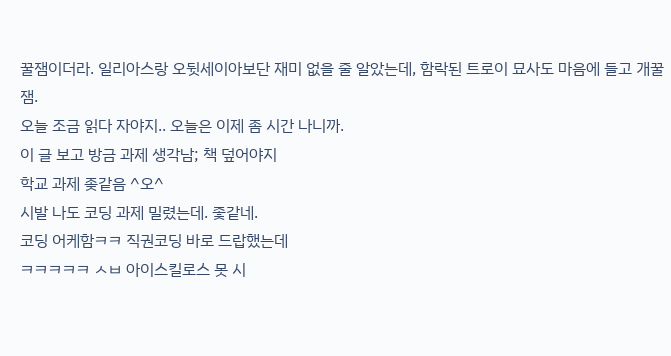꿀잼이더라. 일리아스랑 오뒷세이아보단 재미 없을 줄 알았는데, 함락된 트로이 묘사도 마음에 들고 개꿀잼.
오늘 조금 읽다 자야지.. 오늘은 이제 좀 시간 나니까.
이 글 보고 방금 과제 생각남; 책 덮어야지
학교 과제 좆같음 ^오^
시발 나도 코딩 과제 밀렸는데. 좇같네.
코딩 어케함ㅋㅋ 직권코딩 바로 드랍했는데
ㅋㅋㅋㅋㅋ ㅅㅂ 아이스킬로스 못 시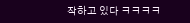작하고 있다 ㅋㅋㅋㅋ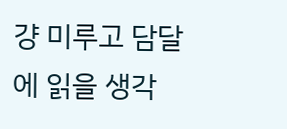걍 미루고 담달에 읽을 생각